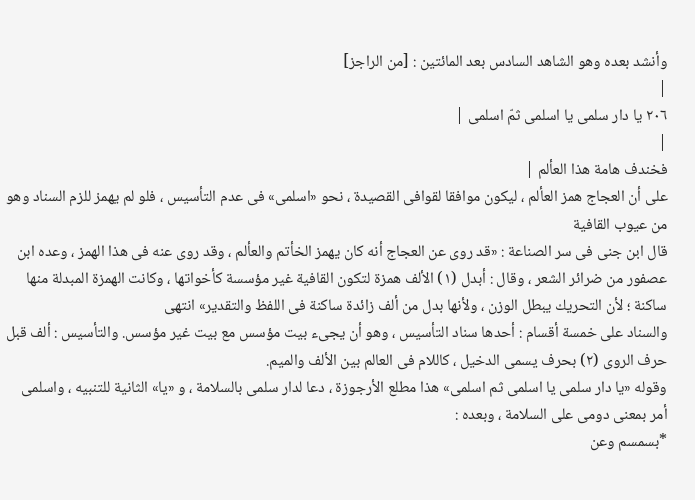وأنشد بعده وهو الشاهد السادس بعد المائتين : [من الراجز]
|
٢٠٦ يا دار سلمى يا اسلمى ثمّ اسلمى |
|
فخندف هامة هذا العألم |
على أن العجاج همز العألم ، ليكون موافقا لقوافى القصيدة ، نحو «اسلمى» فى عدم التأسيس ، فلو لم يهمز للزم السناد وهو من عيوب القافية
قال ابن جنى فى سر الصناعة : «قد روى عن العجاج أنه كان يهمز الخأتم والعألم ، وقد روى عنه فى هذا الهمز ، وعده ابن عصفور من ضرائر الشعر ، وقال : أبدل (١) الألف همزة لتكون القافية غير مؤسسة كأخواتها ، وكانت الهمزة المبدلة منها ساكنة ؛ لأن التحريك يبطل الوزن ، ولأنها بدل من ألف زائدة ساكنة فى اللفظ والتقدير» انتهى
والسناد على خمسة أقسام : أحدها سناد التأسيس ، وهو أن يجىء بيت مؤسس مع بيت غير مؤسس. والتأسيس : ألف قبل حرف الروى (٢) بحرف يسمى الدخيل ، كاللام فى العالم بين الألف والميم.
وقوله «يا دار سلمى يا اسلمى ثم اسلمى» هذا مطلع الأرجوزة ، دعا لدار سلمى بالسلامة ، و «يا» الثانية للتنبيه ، واسلمى أمر بمعنى دومى على السلامة ، وبعده :
*بسمسم وعن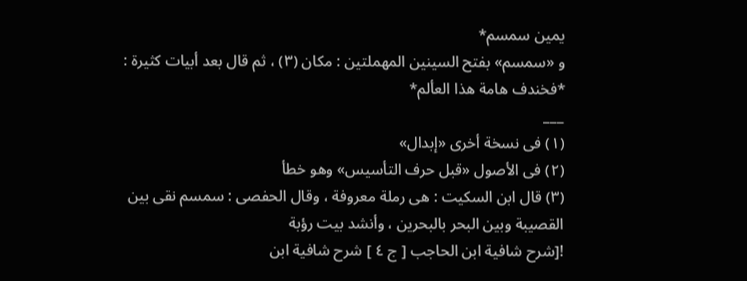يمين سمسم*
و «سمسم» بفتح السينين المهملتين : مكان (٣) ، ثم قال بعد أبيات كثيرة :
*فخندف هامة هذا العألم*
___
(١) فى نسخة أخرى «إبدال»
(٢) فى الأصول «قبل حرف التأسيس» وهو خطأ
(٣) قال ابن السكيت : هى رملة معروفة ، وقال الحفصى : سمسم نقى بين القصيبة وبين البحر بالبحرين ، وأنشد بيت رؤبة
![شرح شافية ابن الحاجب [ ج ٤ ] شرح شافية ابن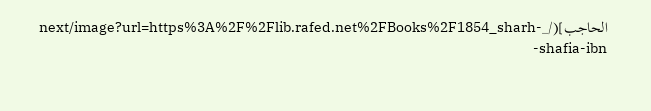الحاجب](/_next/image?url=https%3A%2F%2Flib.rafed.net%2FBooks%2F1854_sharh-shafia-ibn-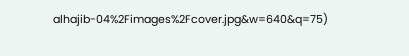alhajib-04%2Fimages%2Fcover.jpg&w=640&q=75)